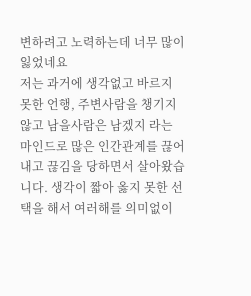변하려고 노력하는데 너무 많이 잃었네요
저는 과거에 생각없고 바르지 못한 언행, 주변사람을 챙기지 않고 남을사람은 남겠지 라는 마인드로 많은 인간관계를 끊어내고 끊김을 당하면서 살아왔습니다. 생각이 짧아 옳지 못한 선택을 해서 여러해를 의미없이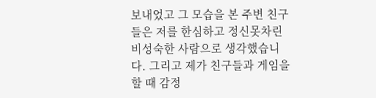보내었고 그 모습을 본 주변 친구들은 저를 한심하고 정신못차린 비성숙한 사람으로 생각했습니다. 그리고 제가 친구들과 게임을 할 때 감정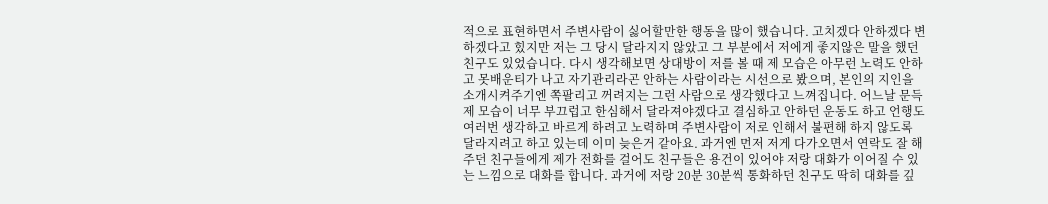적으로 표현하면서 주변사람이 싫어할만한 행동을 많이 했습니다. 고치겠다 안하겠다 변하겠다고 힜지만 저는 그 당시 달라지지 않았고 그 부분에서 저에게 좋지않은 말을 했던 친구도 있었습니다. 다시 생각해보면 상대방이 저를 볼 때 제 모습은 아무런 노력도 안하고 못배운티가 나고 자기관리라곤 안하는 사람이라는 시선으로 봤으며, 본인의 지인을 소개시켜주기엔 쪽팔리고 꺼려지는 그런 사람으로 생각했다고 느껴집니다. 어느날 문득 제 모습이 너무 부끄럽고 한심해서 달라져야겠다고 결심하고 안하던 운동도 하고 언행도 여러번 생각하고 바르게 하려고 노력하며 주변사람이 저로 인해서 불편해 하지 않도록 달라지려고 하고 있는데 이미 늦은거 같아요. 과거엔 먼저 저게 다가오면서 연락도 잘 해주던 친구들에게 제가 전화를 걸어도 친구들은 용건이 있어야 저랑 대화가 이어질 수 있는 느낌으로 대화를 합니다. 과거에 저랑 20분 30분씩 통화하던 친구도 딱히 대화를 깊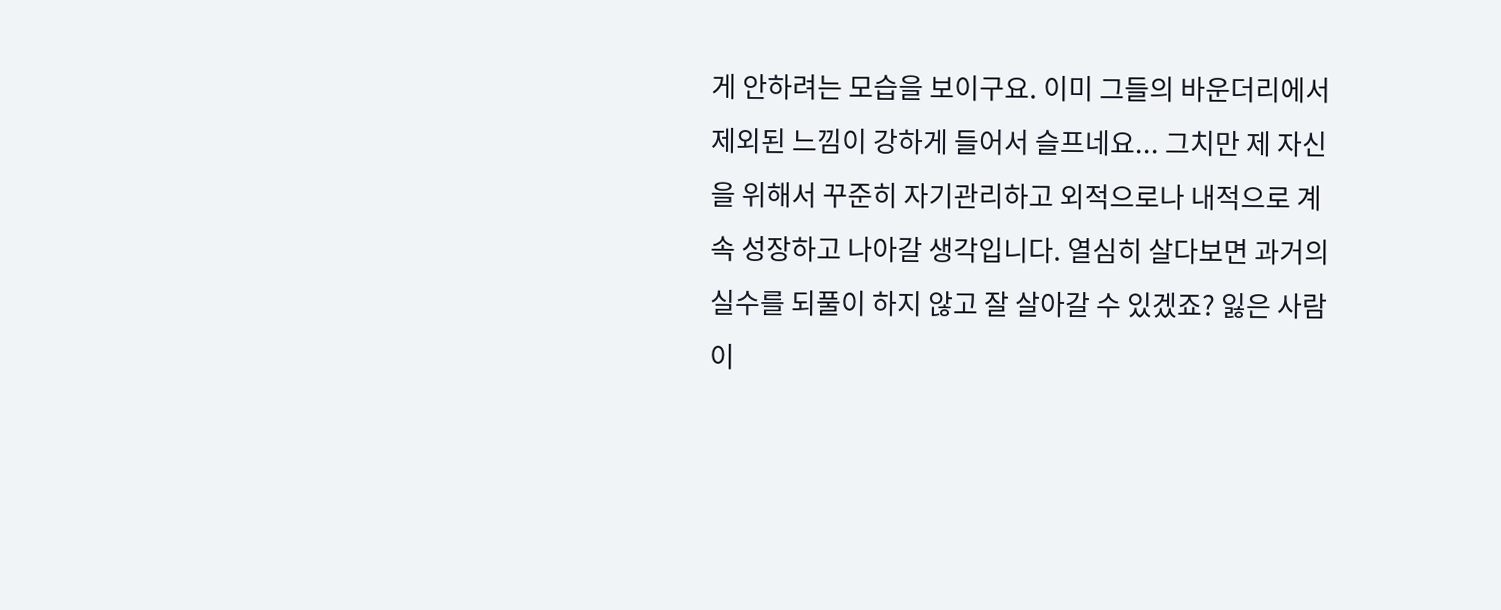게 안하려는 모습을 보이구요. 이미 그들의 바운더리에서 제외된 느낌이 강하게 들어서 슬프네요... 그치만 제 자신을 위해서 꾸준히 자기관리하고 외적으로나 내적으로 계속 성장하고 나아갈 생각입니다. 열심히 살다보면 과거의 실수를 되풀이 하지 않고 잘 살아갈 수 있겠죠? 잃은 사람이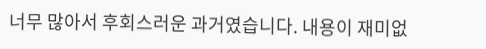너무 많아서 후회스러운 과거였습니다. 내용이 재미없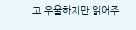고 우울하지만 읽어주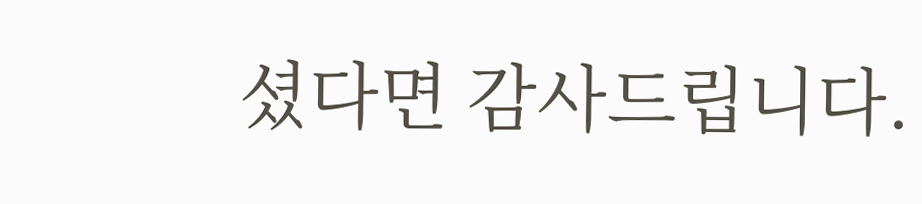셨다면 감사드립니다.